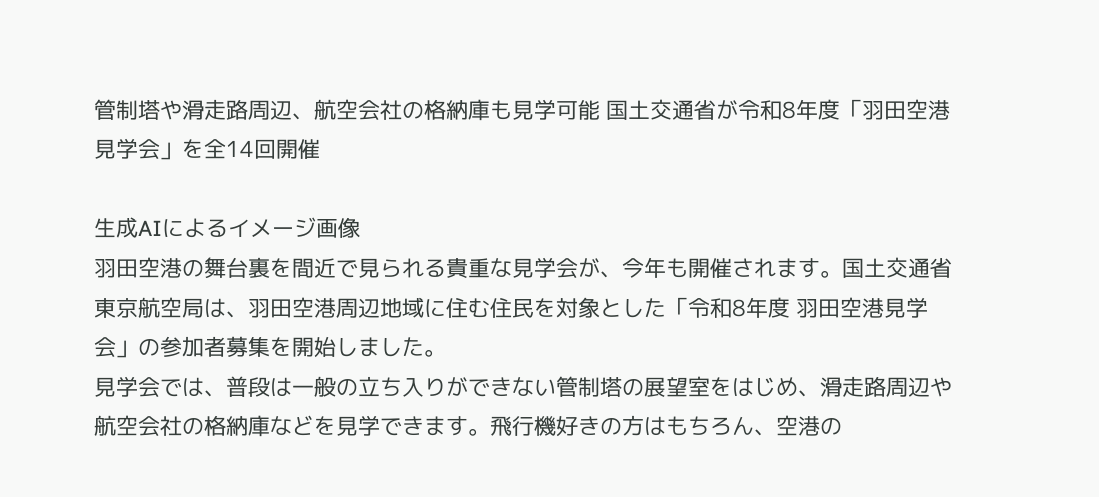管制塔や滑走路周辺、航空会社の格納庫も見学可能 国土交通省が令和8年度「羽田空港見学会」を全14回開催

生成AIによるイメージ画像
羽田空港の舞台裏を間近で見られる貴重な見学会が、今年も開催されます。国土交通省東京航空局は、羽田空港周辺地域に住む住民を対象とした「令和8年度 羽田空港見学会」の参加者募集を開始しました。
見学会では、普段は一般の立ち入りができない管制塔の展望室をはじめ、滑走路周辺や航空会社の格納庫などを見学できます。飛行機好きの方はもちろん、空港の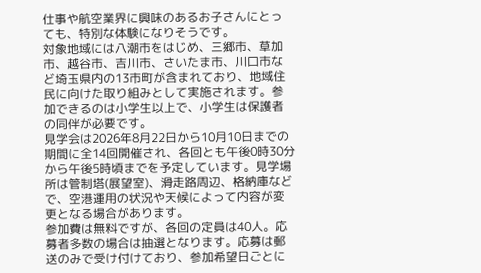仕事や航空業界に興味のあるお子さんにとっても、特別な体験になりそうです。
対象地域には八潮市をはじめ、三郷市、草加市、越谷市、吉川市、さいたま市、川口市など埼玉県内の13市町が含まれており、地域住民に向けた取り組みとして実施されます。参加できるのは小学生以上で、小学生は保護者の同伴が必要です。
見学会は2026年8月22日から10月10日までの期間に全14回開催され、各回とも午後0時30分から午後5時頃までを予定しています。見学場所は管制塔(展望室)、滑走路周辺、格納庫などで、空港運用の状況や天候によって内容が変更となる場合があります。
参加費は無料ですが、各回の定員は40人。応募者多数の場合は抽選となります。応募は郵送のみで受け付けており、参加希望日ごとに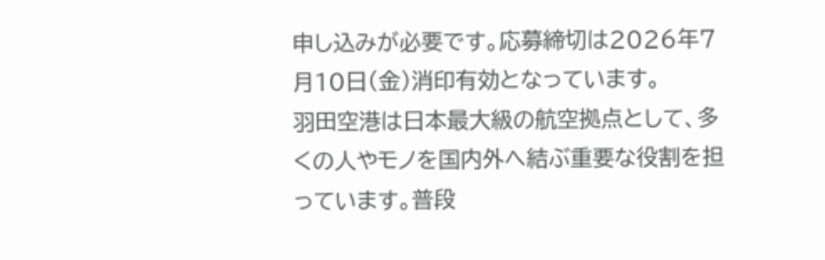申し込みが必要です。応募締切は2026年7月10日(金)消印有効となっています。
羽田空港は日本最大級の航空拠点として、多くの人やモノを国内外へ結ぶ重要な役割を担っています。普段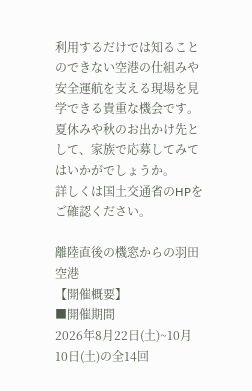利用するだけでは知ることのできない空港の仕組みや安全運航を支える現場を見学できる貴重な機会です。夏休みや秋のお出かけ先として、家族で応募してみてはいかがでしょうか。
詳しくは国土交通省のHPをご確認ください。

離陸直後の機窓からの羽田空港
【開催概要】
■開催期間
2026年8月22日(土)~10月10日(土)の全14回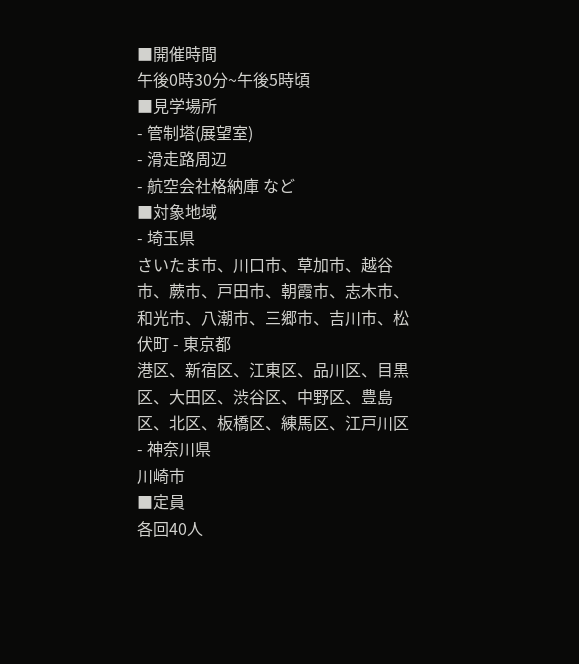■開催時間
午後0時30分~午後5時頃
■見学場所
- 管制塔(展望室)
- 滑走路周辺
- 航空会社格納庫 など
■対象地域
- 埼玉県
さいたま市、川口市、草加市、越谷市、蕨市、戸田市、朝霞市、志木市、和光市、八潮市、三郷市、吉川市、松伏町 - 東京都
港区、新宿区、江東区、品川区、目黒区、大田区、渋谷区、中野区、豊島区、北区、板橋区、練馬区、江戸川区 - 神奈川県
川崎市
■定員
各回40人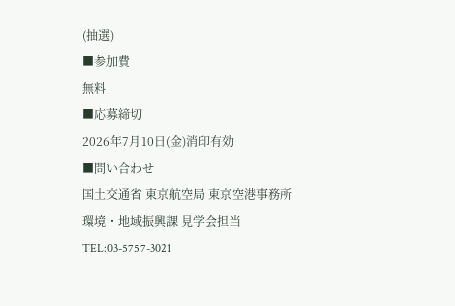(抽選)
■参加費
無料
■応募締切
2026年7月10日(金)消印有効
■問い合わせ
国土交通省 東京航空局 東京空港事務所
環境・地域振興課 見学会担当
TEL:03-5757-3021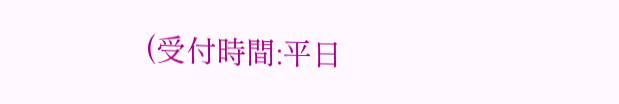(受付時間:平日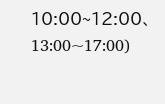10:00~12:00、13:00~17:00)